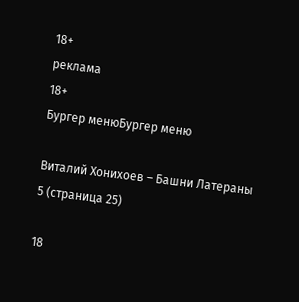18+
реклама
18+
Бургер менюБургер меню

Виталий Хонихоев – Башни Латераны 5 (страница 25)

18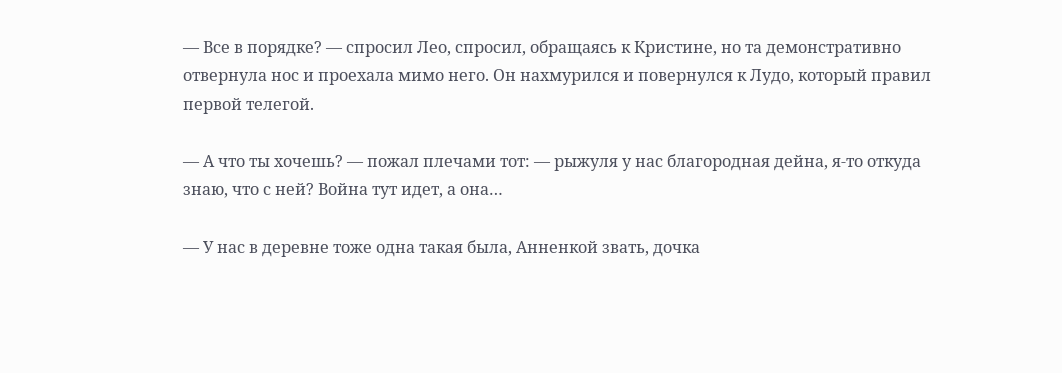— Все в порядке? — спросил Лео, спросил, обращаясь к Кристине, но та демонстративно отвернула нос и проехала мимо него. Он нахмурился и повернулся к Лудо, который правил первой телегой.

— А что ты хочешь? — пожал плечами тот: — рыжуля у нас благородная дейна, я-то откуда знаю, что с ней? Война тут идет, а она…

— У нас в деревне тоже одна такая была, Анненкой звать, дочка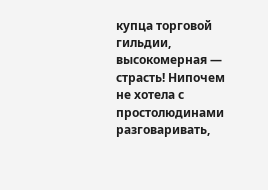купца торговой гильдии, высокомерная — страсть! Нипочем не хотела с простолюдинами разговаривать,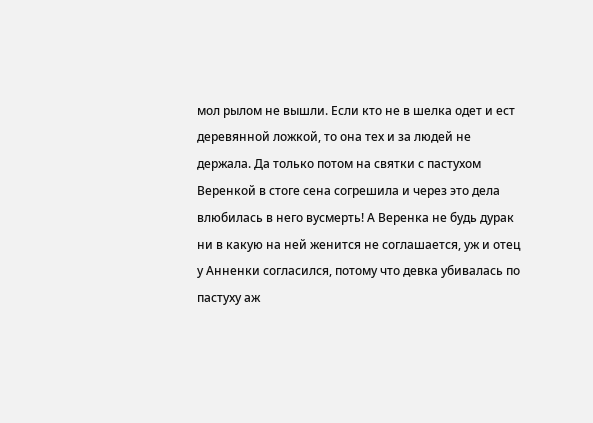мол рылом не вышли. Если кто не в шелка одет и ест деревянной ложкой, то она тех и за людей не держала. Да только потом на святки с пастухом Веренкой в стоге сена согрешила и через это дела влюбилась в него вусмерть! А Веренка не будь дурак ни в какую на ней женится не соглашается, уж и отец у Анненки согласился, потому что девка убивалась по пастуху аж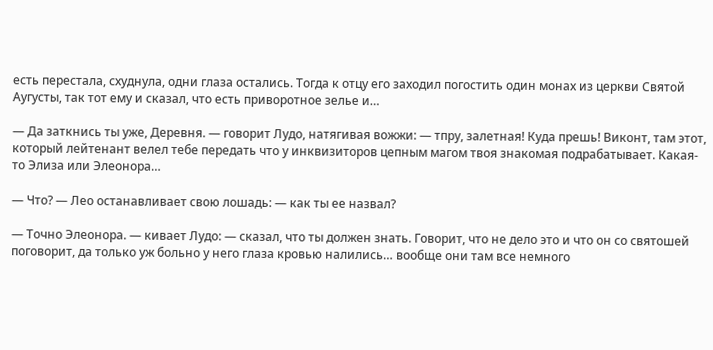есть перестала, схуднула, одни глаза остались. Тогда к отцу его заходил погостить один монах из церкви Святой Аугусты, так тот ему и сказал, что есть приворотное зелье и…

— Да заткнись ты уже, Деревня. — говорит Лудо, натягивая вожжи: — тпру, залетная! Куда прешь! Виконт, там этот, который лейтенант велел тебе передать что у инквизиторов цепным магом твоя знакомая подрабатывает. Какая-то Элиза или Элеонора…

— Что? — Лео останавливает свою лошадь: — как ты ее назвал?

— Точно Элеонора. — кивает Лудо: — сказал, что ты должен знать. Говорит, что не дело это и что он со святошей поговорит, да только уж больно у него глаза кровью налились… вообще они там все немного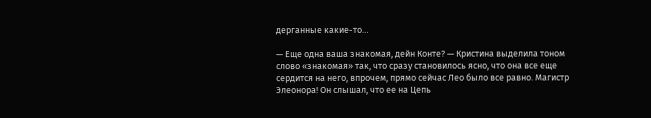дерганные какие-то…

— Еще одна ваша знакомая, дейн Конте? — Кристина выделила тоном слово «знакомая» так, что сразу становилось ясно, что она все еще сердится на него, впрочем, прямо сейчас Лео было все равно. Магистр Элеонора! Он слышал, что ее на Цепь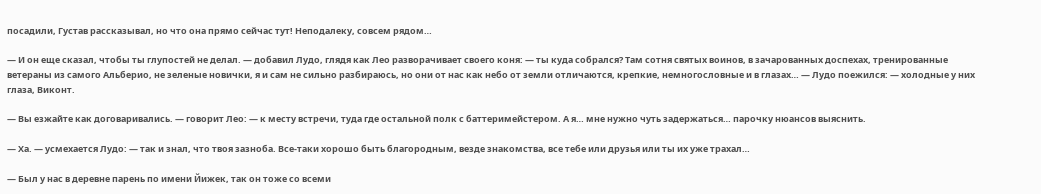посадили, Густав рассказывал, но что она прямо сейчас тут! Неподалеку, совсем рядом…

— И он еще сказал, чтобы ты глупостей не делал. — добавил Лудо, глядя как Лео разворачивает своего коня: — ты куда собрался? Там сотня святых воинов, в зачарованных доспехах, тренированные ветераны из самого Альберио, не зеленые новички, я и сам не сильно разбираюсь, но они от нас как небо от земли отличаются, крепкие, немногословные и в глазах… — Лудо поежился: — холодные у них глаза, Виконт.

— Вы езжайте как договаривались. — говорит Лео: — к месту встречи, туда где остальной полк с баттеримейстером. А я… мне нужно чуть задержаться… парочку нюансов выяснить.

— Ха. — усмехается Лудо: — так и знал, что твоя зазноба. Все-таки хорошо быть благородным, везде знакомства, все тебе или друзья или ты их уже трахал…

— Был у нас в деревне парень по имени Йижек, так он тоже со всеми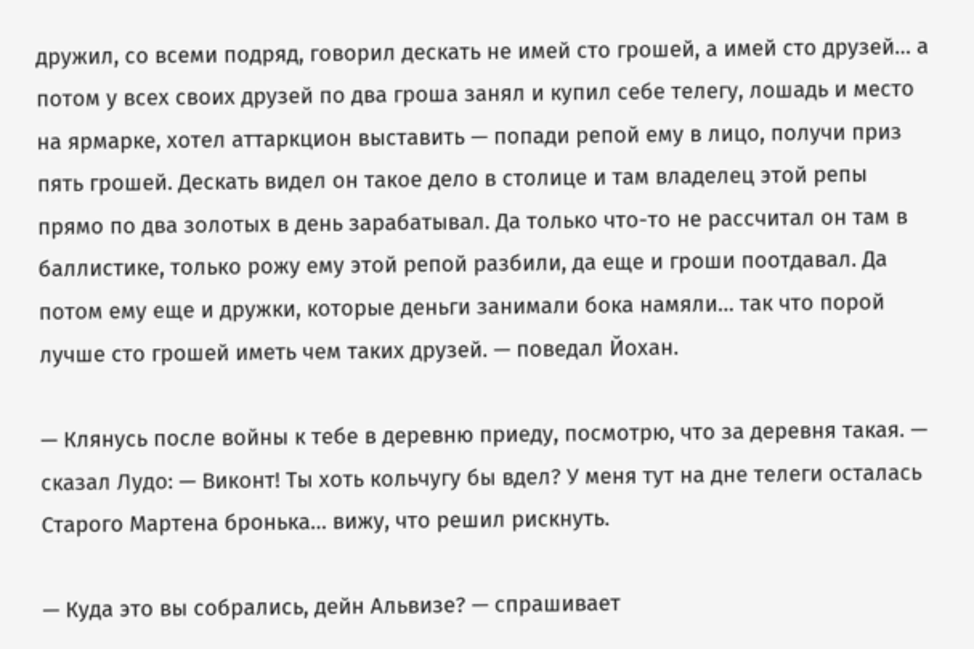дружил, со всеми подряд, говорил дескать не имей сто грошей, а имей сто друзей… а потом у всех своих друзей по два гроша занял и купил себе телегу, лошадь и место на ярмарке, хотел аттаркцион выставить — попади репой ему в лицо, получи приз пять грошей. Дескать видел он такое дело в столице и там владелец этой репы прямо по два золотых в день зарабатывал. Да только что-то не рассчитал он там в баллистике, только рожу ему этой репой разбили, да еще и гроши поотдавал. Да потом ему еще и дружки, которые деньги занимали бока намяли… так что порой лучше сто грошей иметь чем таких друзей. — поведал Йохан.

— Клянусь после войны к тебе в деревню приеду, посмотрю, что за деревня такая. — сказал Лудо: — Виконт! Ты хоть кольчугу бы вдел? У меня тут на дне телеги осталась Старого Мартена бронька… вижу, что решил рискнуть.

— Куда это вы собрались, дейн Альвизе? — спрашивает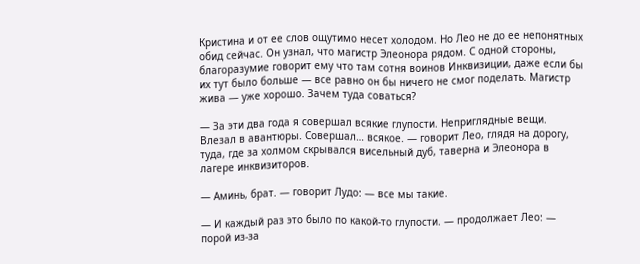Кристина и от ее слов ощутимо несет холодом. Но Лео не до ее непонятных обид сейчас. Он узнал, что магистр Элеонора рядом. С одной стороны, благоразумие говорит ему что там сотня воинов Инквизиции, даже если бы их тут было больше — все равно он бы ничего не смог поделать. Магистр жива — уже хорошо. Зачем туда соваться?

— За эти два года я совершал всякие глупости. Неприглядные вещи. Влезал в авантюры. Совершал… всякое. — говорит Лео, глядя на дорогу, туда, где за холмом скрывался висельный дуб, таверна и Элеонора в лагере инквизиторов.

— Аминь, брат. — говорит Лудо: — все мы такие.

— И каждый раз это было по какой-то глупости. — продолжает Лео: — порой из-за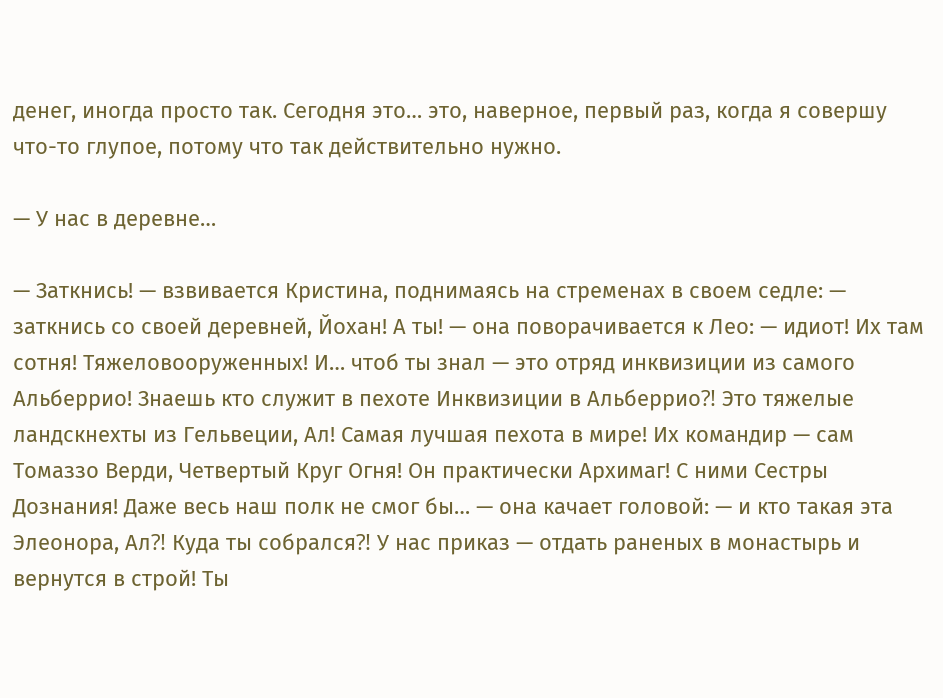денег, иногда просто так. Сегодня это… это, наверное, первый раз, когда я совершу что-то глупое, потому что так действительно нужно.

— У нас в деревне…

— Заткнись! — взвивается Кристина, поднимаясь на стременах в своем седле: — заткнись со своей деревней, Йохан! А ты! — она поворачивается к Лео: — идиот! Их там сотня! Тяжеловооруженных! И… чтоб ты знал — это отряд инквизиции из самого Альберрио! Знаешь кто служит в пехоте Инквизиции в Альберрио⁈ Это тяжелые ландскнехты из Гельвеции, Ал! Самая лучшая пехота в мире! Их командир — сам Томаззо Верди, Четвертый Круг Огня! Он практически Архимаг! С ними Сестры Дознания! Даже весь наш полк не смог бы… — она качает головой: — и кто такая эта Элеонора, Ал⁈ Куда ты собрался⁈ У нас приказ — отдать раненых в монастырь и вернутся в строй! Ты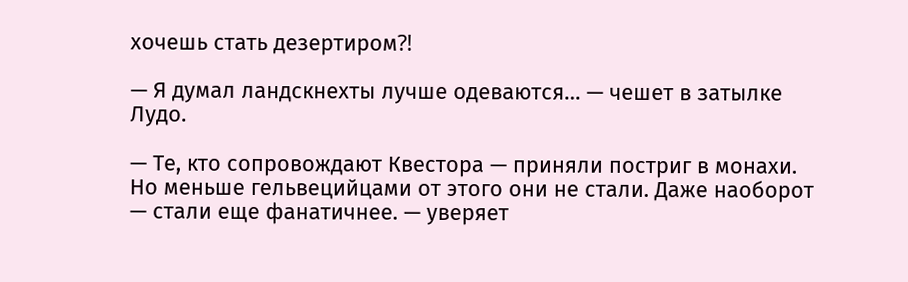хочешь стать дезертиром⁈

— Я думал ландскнехты лучше одеваются… — чешет в затылке Лудо.

— Те, кто сопровождают Квестора — приняли постриг в монахи. Но меньше гельвецийцами от этого они не стали. Даже наоборот — стали еще фанатичнее. — уверяет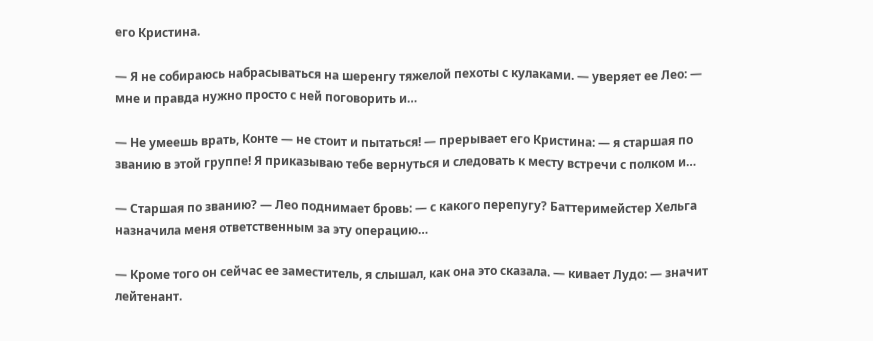его Кристина.

— Я не собираюсь набрасываться на шеренгу тяжелой пехоты с кулаками. — уверяет ее Лео: — мне и правда нужно просто с ней поговорить и…

— Не умеешь врать, Конте — не стоит и пытаться! — прерывает его Кристина: — я старшая по званию в этой группе! Я приказываю тебе вернуться и следовать к месту встречи с полком и…

— Старшая по званию? — Лео поднимает бровь: — с какого перепугу? Баттеримейстер Хельга назначила меня ответственным за эту операцию…

— Кроме того он сейчас ее заместитель, я слышал, как она это сказала. — кивает Лудо: — значит лейтенант.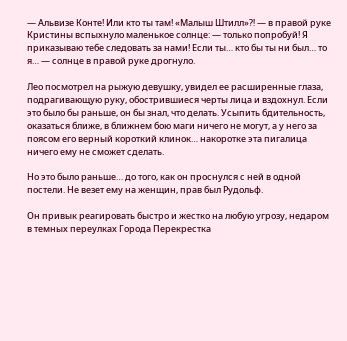— Альвизе Конте! Или кто ты там! «Малыш Штилл»⁈ — в правой руке Кристины вспыхнуло маленькое солнце: — только попробуй! Я приказываю тебе следовать за нами! Если ты… кто бы ты ни был… то я… — солнце в правой руке дрогнуло.

Лео посмотрел на рыжую девушку, увидел ее расширенные глаза, подрагивающую руку, обострившиеся черты лица и вздохнул. Если это было бы раньше, он бы знал, что делать. Усыпить бдительность, оказаться ближе, в ближнем бою маги ничего не могут, а у него за поясом его верный короткий клинок… накоротке эта пигалица ничего ему не сможет сделать.

Но это было раньше… до того, как он проснулся с ней в одной постели. Не везет ему на женщин, прав был Рудольф.

Он привык реагировать быстро и жестко на любую угрозу, недаром в темных переулках Города Перекрестка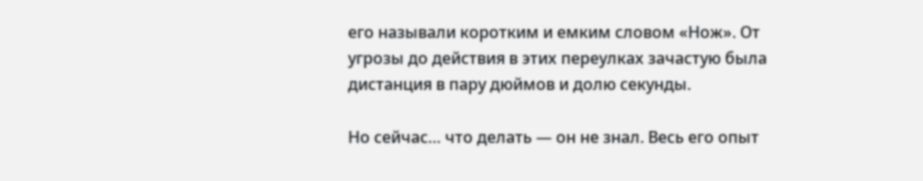его называли коротким и емким словом «Нож». От угрозы до действия в этих переулках зачастую была дистанция в пару дюймов и долю секунды.

Но сейчас… что делать — он не знал. Весь его опыт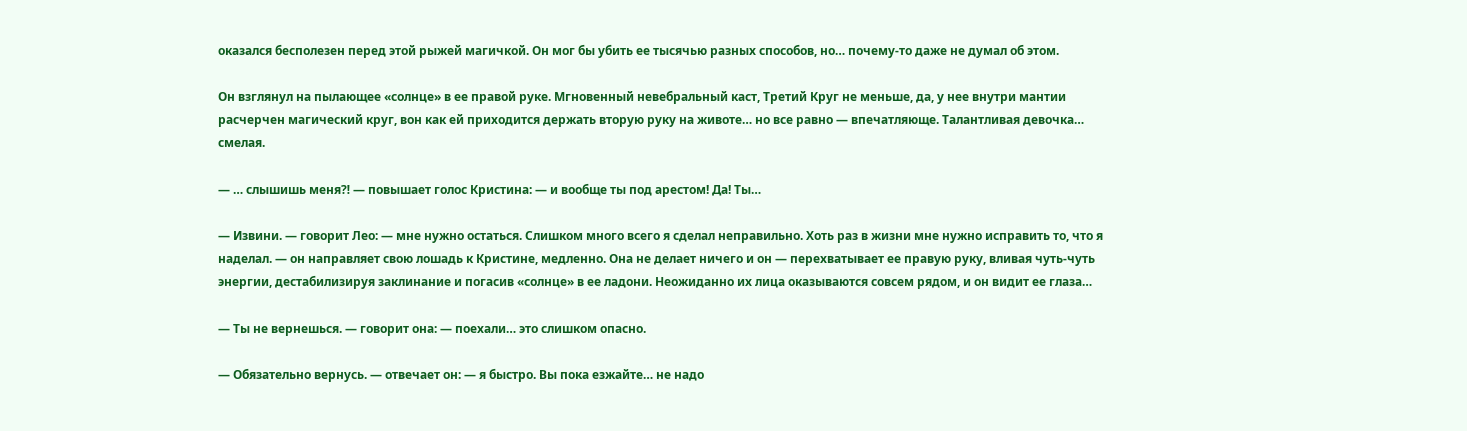оказался бесполезен перед этой рыжей магичкой. Он мог бы убить ее тысячью разных способов, но… почему-то даже не думал об этом.

Он взглянул на пылающее «солнце» в ее правой руке. Мгновенный невебральный каст, Третий Круг не меньше, да, у нее внутри мантии расчерчен магический круг, вон как ей приходится держать вторую руку на животе… но все равно — впечатляюще. Талантливая девочка… смелая.

— … слышишь меня⁈ — повышает голос Кристина: — и вообще ты под арестом! Да! Ты…

— Извини. — говорит Лео: — мне нужно остаться. Слишком много всего я сделал неправильно. Хоть раз в жизни мне нужно исправить то, что я наделал. — он направляет свою лошадь к Кристине, медленно. Она не делает ничего и он — перехватывает ее правую руку, вливая чуть-чуть энергии, дестабилизируя заклинание и погасив «солнце» в ее ладони. Неожиданно их лица оказываются совсем рядом, и он видит ее глаза…

— Ты не вернешься. — говорит она: — поехали… это слишком опасно.

— Обязательно вернусь. — отвечает он: — я быстро. Вы пока езжайте… не надо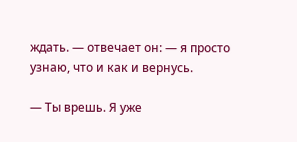ждать. — отвечает он: — я просто узнаю, что и как и вернусь.

— Ты врешь. Я уже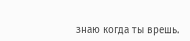знаю когда ты врешь.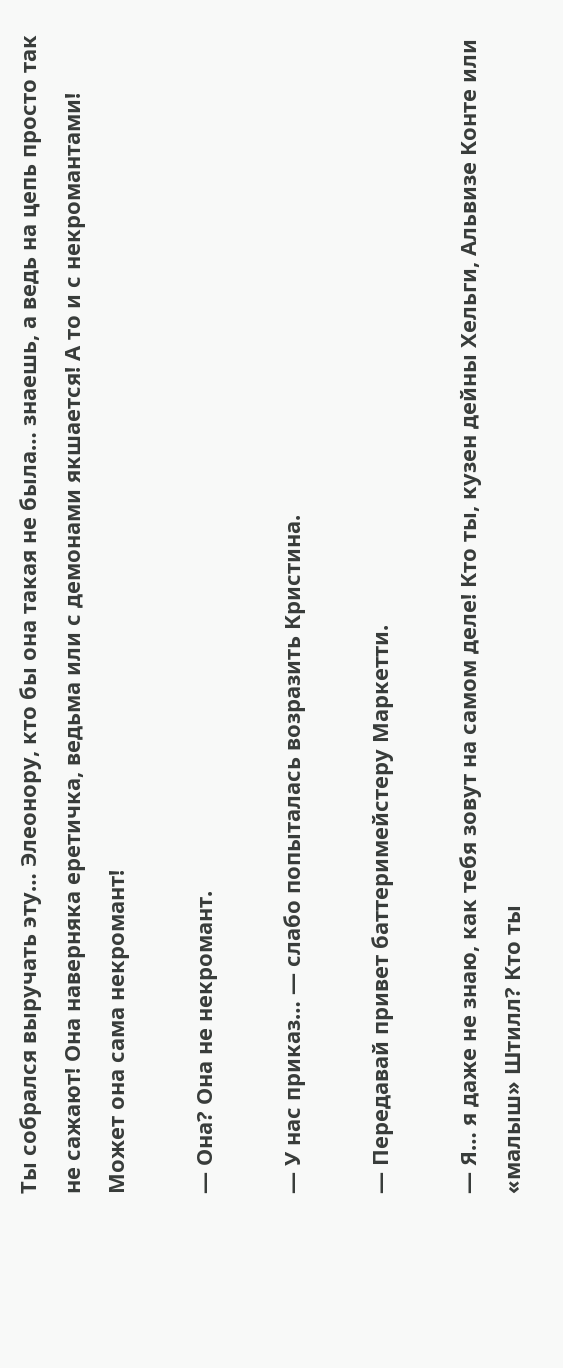Ты собрался выручать эту… Элеонору, кто бы она такая не была… знаешь, а ведь на цепь просто так не сажают! Она наверняка еретичка, ведьма или с демонами якшается! А то и с некромантами! Может она сама некромант!

— Она? Она не некромант.

— У нас приказ… — слабо попыталась возразить Кристина.

— Передавай привет баттеримейстеру Маркетти.

— Я… я даже не знаю, как тебя зовут на самом деле! Кто ты, кузен дейны Хельги, Альвизе Конте или «малыш» Штилл? Кто ты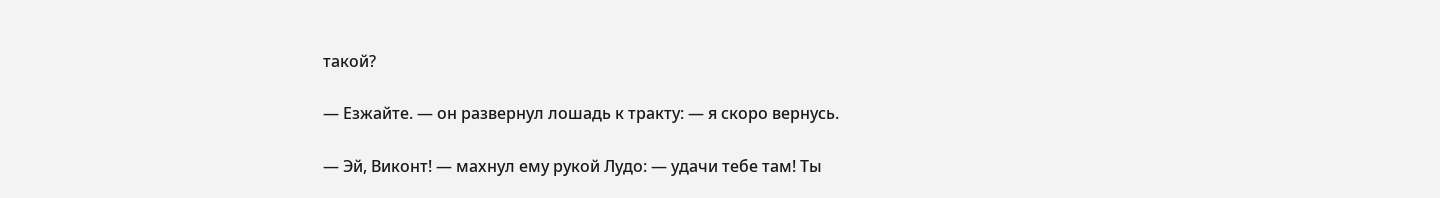такой?

— Езжайте. — он развернул лошадь к тракту: — я скоро вернусь.

— Эй, Виконт! — махнул ему рукой Лудо: — удачи тебе там! Ты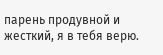парень продувной и жесткий, я в тебя верю.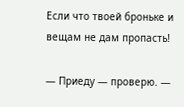Если что твоей броньке и вещам не дам пропасть!

— Приеду — проверю. —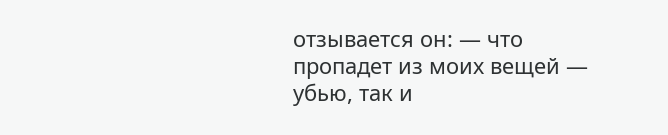отзывается он: — что пропадет из моих вещей — убью, так и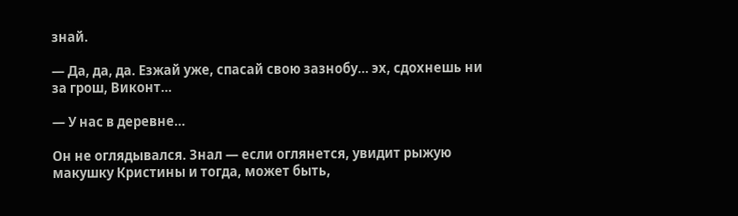знай.

— Да, да, да. Езжай уже, спасай свою зазнобу… эх, сдохнешь ни за грош, Виконт…

— У нас в деревне…

Он не оглядывался. Знал — если оглянется, увидит рыжую макушку Кристины и тогда, может быть,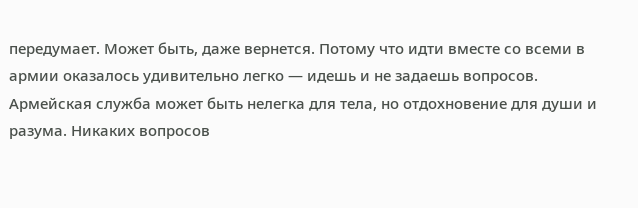передумает. Может быть, даже вернется. Потому что идти вместе со всеми в армии оказалось удивительно легко — идешь и не задаешь вопросов. Армейская служба может быть нелегка для тела, но отдохновение для души и разума. Никаких вопросов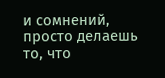и сомнений, просто делаешь то, что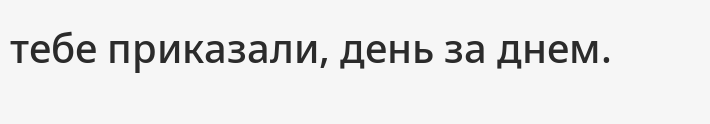тебе приказали, день за днем.